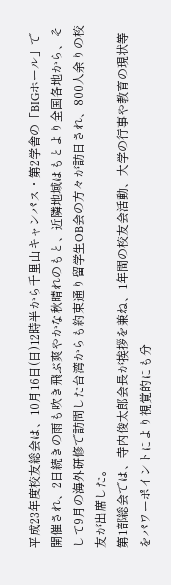平成23年度校友総会は、10月16日(日)12時半から千里山キャンパス・第2学舎の「BIGホール」で開催され、2日続きの雨も吹き飛ぶ爽やかな秋晴れのもと、近隣地域はもとより全国各地から、そして9月の海外研修で訪問した台湾からも約束通り留学生OB会の方々が訪日され、800人余りの校友が出席した。
第1部総会では、寺内俊太郎会長が挨拶を兼ね、1年間の校友会活動、大学の行事や教育の現状等をパワーポイントにより視覚的にも分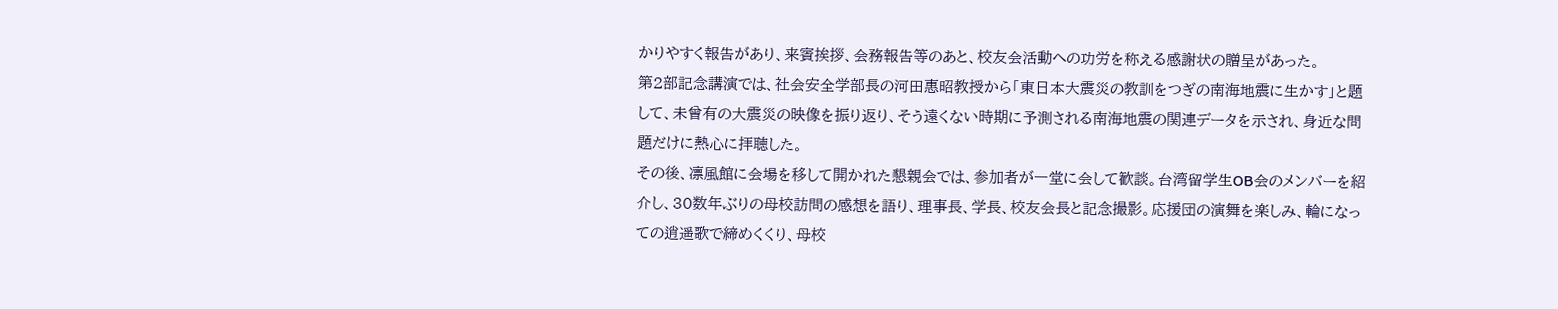かりやすく報告があり、来賓挨拶、会務報告等のあと、校友会活動への功労を称える感謝状の贈呈があった。
第2部記念講演では、社会安全学部長の河田惠昭教授から「東日本大震災の教訓をつぎの南海地震に生かす」と題して、未曾有の大震災の映像を振り返り、そう遠くない時期に予測される南海地震の関連データを示され、身近な問題だけに熱心に拝聴した。
その後、凛風館に会場を移して開かれた懇親会では、参加者が一堂に会して歓談。台湾留学生OB会のメンバーを紹介し、30数年ぶりの母校訪問の感想を語り、理事長、学長、校友会長と記念撮影。応援団の演舞を楽しみ、輪になっての逍遥歌で締めくくり、母校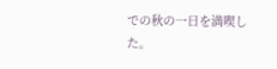での秋の一日を満喫した。